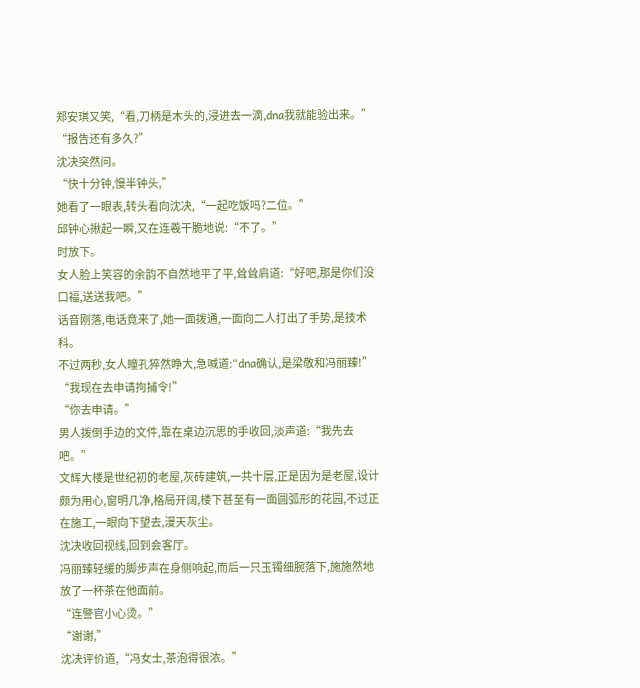郑安琪又笑,“看,刀柄是木头的,浸进去一滴,dna我就能验出来。”
“报告还有多久?”
沈决突然问。
“快十分钟,慢半钟头,”
她看了一眼表,转头看向沈决,“一起吃饭吗?二位。”
邱钟心揪起一瞬,又在连羲干脆地说:“不了。”
时放下。
女人脸上笑容的余韵不自然地平了平,耸耸肩道:“好吧,那是你们没口福,送送我吧。”
话音刚落,电话竟来了,她一面拨通,一面向二人打出了手势,是技术科。
不过两秒,女人瞳孔猝然睁大,急喊道:“dna确认,是梁敬和冯丽臻!”
“我现在去申请拘捕令!”
“你去申请。”
男人拨倒手边的文件,靠在桌边沉思的手收回,淡声道:“我先去吧。”
文辉大楼是世纪初的老屋,灰砖建筑,一共十层,正是因为是老屋,设计颇为用心,窗明几净,格局开阔,楼下甚至有一面圆弧形的花园,不过正在施工,一眼向下望去,漫天灰尘。
沈决收回视线,回到会客厅。
冯丽臻轻缓的脚步声在身侧响起,而后一只玉镯细腕落下,施施然地放了一杯茶在他面前。
“连警官小心烫。”
“谢谢,”
沈决评价道,“冯女士,茶泡得很浓。”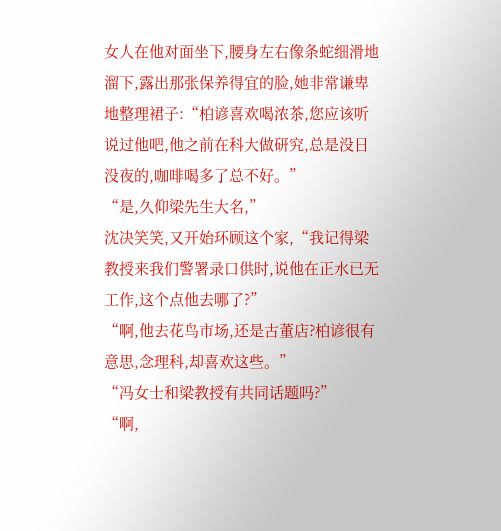女人在他对面坐下,腰身左右像条蛇细滑地溜下,露出那张保养得宜的脸,她非常谦卑地整理裙子:“柏谚喜欢喝浓茶,您应该听说过他吧,他之前在科大做研究,总是没日没夜的,咖啡喝多了总不好。”
“是,久仰梁先生大名,”
沈决笑笑,又开始环顾这个家,“我记得梁教授来我们警署录口供时,说他在正水已无工作,这个点他去哪了?”
“啊,他去花鸟市场,还是古董店?柏谚很有意思,念理科,却喜欢这些。”
“冯女士和梁教授有共同话题吗?”
“啊,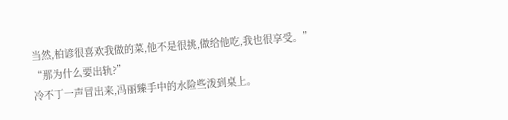当然,柏谚很喜欢我做的菜,他不是很挑,做给他吃,我也很享受。”
“那为什么要出轨?”
冷不丁一声冒出来,冯丽臻手中的水险些泼到桌上。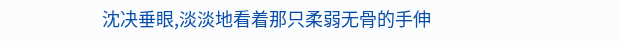沈决垂眼,淡淡地看着那只柔弱无骨的手伸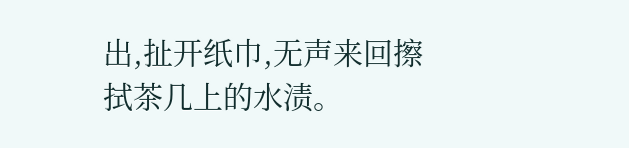出,扯开纸巾,无声来回擦拭茶几上的水渍。